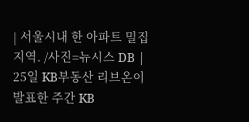| 서울시내 한 아파트 밀집 지역. /사진=뉴시스 DB |
25일 KB부동산 리브온이 발표한 주간 KB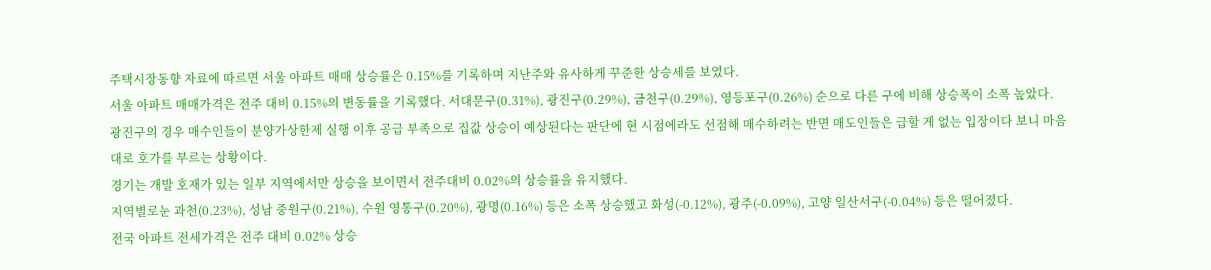주택시장동향 자료에 따르면 서울 아파트 매매 상승률은 0.15%를 기록하며 지난주와 유사하게 꾸준한 상승세를 보였다.
서울 아파트 매매가격은 전주 대비 0.15%의 변동률을 기록했다. 서대문구(0.31%), 광진구(0.29%), 금천구(0.29%), 영등포구(0.26%) 순으로 다른 구에 비해 상승폭이 소폭 높았다.
광진구의 경우 매수인들이 분양가상한제 실행 이후 공급 부족으로 집값 상승이 예상된다는 판단에 현 시점에라도 선점해 매수하려는 반면 매도인들은 급할 게 없는 입장이다 보니 마음대로 호가를 부르는 상황이다.
경기는 개발 호재가 있는 일부 지역에서만 상승을 보이면서 전주대비 0.02%의 상승률을 유지했다.
지역별로눈 과천(0.23%), 성남 중원구(0.21%), 수원 영통구(0.20%), 광명(0.16%) 등은 소폭 상승했고 화성(-0.12%), 광주(-0.09%), 고양 일산서구(-0.04%) 등은 떨어졌다.
전국 아파트 전세가격은 전주 대비 0.02% 상승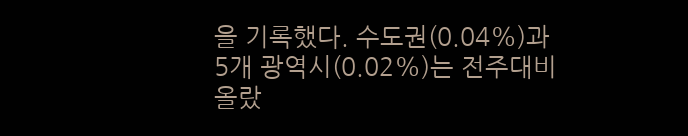을 기록했다. 수도권(0.04%)과 5개 광역시(0.02%)는 전주대비 올랐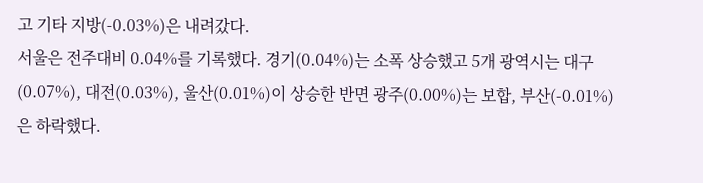고 기타 지방(-0.03%)은 내려갔다.
서울은 전주대비 0.04%를 기록했다. 경기(0.04%)는 소폭 상승했고 5개 광역시는 대구(0.07%), 대전(0.03%), 울산(0.01%)이 상승한 반면 광주(0.00%)는 보합, 부산(-0.01%)은 하락했다.